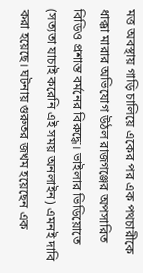মত্ত অবস্থায় গাড়ি চালিয়ে একের পর এক পথচারীকে ধাক্কা মারার অভিযোগ উঠল রাজগঞ্জের অপসারিত বিডিও প্রশান্ত বর্মনের বিরুদ্ধে। ভাইলার ভিডিয়োতে (সত্যতা যাচাই করেনি এই সময় অনলাইন) এমনই দাবি করা হয়েছে। ঘটনায় গুরুতর জখম হয়েছেন এক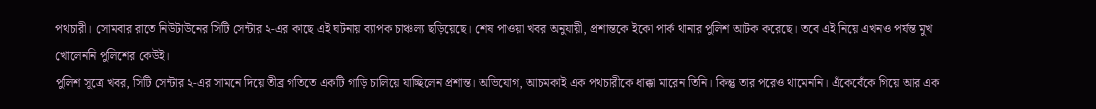পথচারী। সোমবার রাতে নিউটাউনের সিটি সেন্টার ২-এর কাছে এই ঘটনায় ব্যাপক চাঞ্চল্য ছড়িয়েছে। শেষ পাওয়া খবর অনুযায়ী, প্রশান্তকে ইকো পার্ক থানার পুলিশ আটক করেছে। তবে এই নিয়ে এখনও পর্যন্ত মুখ খোলেননি পুলিশের কেউই।
পুলিশ সূত্রে খবর, সিটি সেন্টার ২-এর সামনে দিয়ে তীব্র গতিতে একটি গাড়ি চালিয়ে যাচ্ছিলেন প্রশান্ত। অভিযোগ, আচমকাই এক পথচারীকে ধাক্কা মারেন তিনি। কিন্তু তার পরেও থামেননি। এঁকেবেঁকে গিয়ে আর এক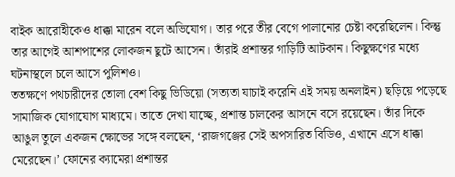বাইক আরোহীকেও ধাক্কা মারেন বলে অভিযোগ। তার পরে তীর বেগে পালানোর চেষ্টা করেছিলেন। কিন্তু তার আগেই আশপাশের লোকজন ছুটে আসেন। তাঁরাই প্রশান্তর গাড়িটি আটকান। কিছুক্ষণের মধ্যে ঘটনাস্থলে চলে আসে পুলিশও।
ততক্ষণে পথচারীদের তোলা বেশ কিছু ভিডিয়ো (সত্যতা যাচাই করেনি এই সময় অনলাইন) ছড়িয়ে পড়েছে সামাজিক যোগাযোগ মাধ্যমে। তাতে দেখা যাচ্ছে, প্রশান্ত চালকের আসনে বসে রয়েছেন। তাঁর দিকে আঙুল তুলে একজন ক্ষোভের সঙ্গে বলছেন, ‘রাজগঞ্জের সেই অপসারিত বিডিও, এখানে এসে ধাক্কা মেরেছেন।’ ফোনের ক্যামেরা প্রশান্তর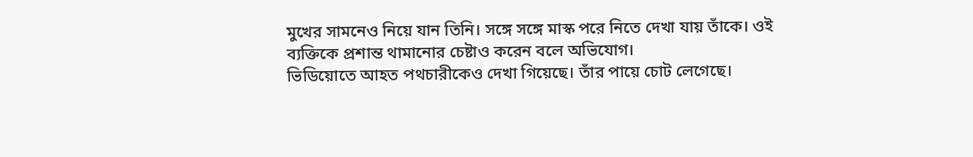মুখের সামনেও নিয়ে যান তিনি। সঙ্গে সঙ্গে মাস্ক পরে নিতে দেখা যায় তাঁকে। ওই ব্যক্তিকে প্রশান্ত থামানোর চেষ্টাও করেন বলে অভিযোগ।
ভিডিয়োতে আহত পথচারীকেও দেখা গিয়েছে। তাঁর পায়ে চোট লেগেছে।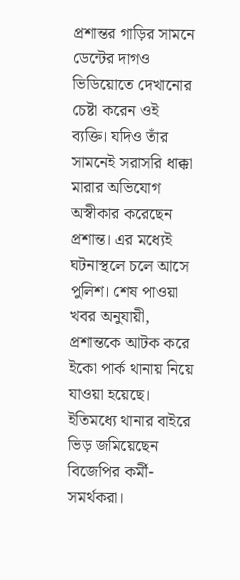প্রশান্তর গাড়ির সামনে ডেন্টের দাগও ভিডিয়োতে দেখানোর চেষ্টা করেন ওই ব্যক্তি। যদিও তাঁর সামনেই সরাসরি ধাক্কা মারার অভিযোগ অস্বীকার করেছেন প্রশান্ত। এর মধ্যেই ঘটনাস্থলে চলে আসে পুলিশ। শেষ পাওয়া খবর অনুযায়ী, প্রশান্তকে আটক করে ইকো পার্ক থানায় নিয়ে যাওয়া হয়েছে। ইতিমধ্যে থানার বাইরে ভিড় জমিয়েছেন বিজেপির কর্মী-সমর্থকরা।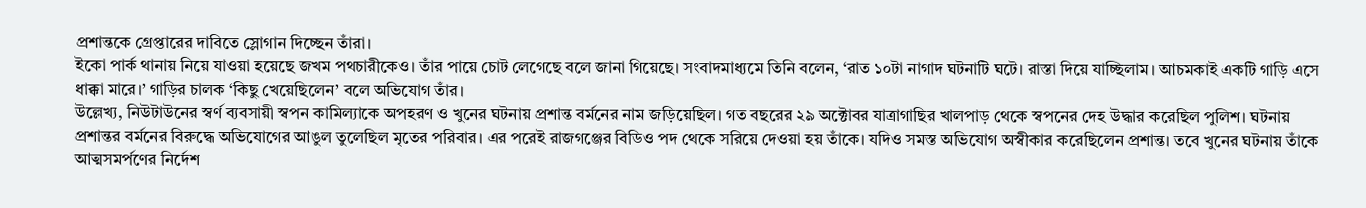প্রশান্তকে গ্রেপ্তারের দাবিতে স্লোগান দিচ্ছেন তাঁরা।
ইকো পার্ক থানায় নিয়ে যাওয়া হয়েছে জখম পথচারীকেও। তাঁর পায়ে চোট লেগেছে বলে জানা গিয়েছে। সংবাদমাধ্যমে তিনি বলেন, ‘রাত ১০টা নাগাদ ঘটনাটি ঘটে। রাস্তা দিয়ে যাচ্ছিলাম। আচমকাই একটি গাড়ি এসে ধাক্কা মারে।’ গাড়ির চালক ‘কিছু খেয়েছিলেন’ বলে অভিযোগ তাঁর।
উল্লেখ্য, নিউটাউনের স্বর্ণ ব্যবসায়ী স্বপন কামিল্যাকে অপহরণ ও খুনের ঘটনায় প্রশান্ত বর্মনের নাম জড়িয়েছিল। গত বছরের ২৯ অক্টোবর যাত্রাগাছির খালপাড় থেকে স্বপনের দেহ উদ্ধার করেছিল পুলিশ। ঘটনায় প্রশান্তর বর্মনের বিরুদ্ধে অভিযোগের আঙুল তুলেছিল মৃতের পরিবার। এর পরেই রাজগঞ্জের বিডিও পদ থেকে সরিয়ে দেওয়া হয় তাঁকে। যদিও সমস্ত অভিযোগ অস্বীকার করেছিলেন প্রশান্ত। তবে খুনের ঘটনায় তাঁকে আত্মসমর্পণের নির্দেশ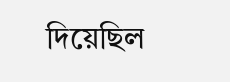দিয়েছিল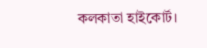কলকাতা হাইকোর্ট।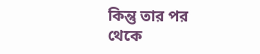কিন্তু তার পর থেকে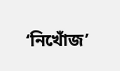‘নিখোঁজ’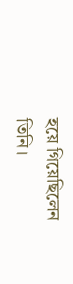হয়ে গিয়েছিলেন তিনি।